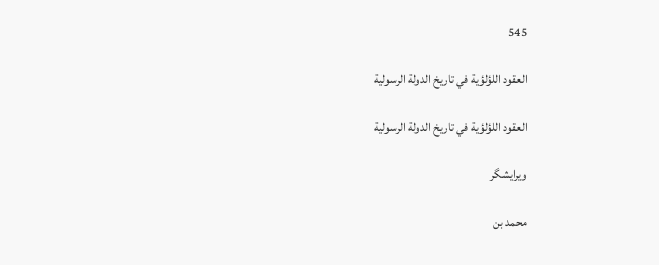545

العقود اللؤلؤية في تاريخ الدولة الرسولية

العقود اللؤلؤية في تاريخ الدولة الرسولية

ویرایشگر

محمد بن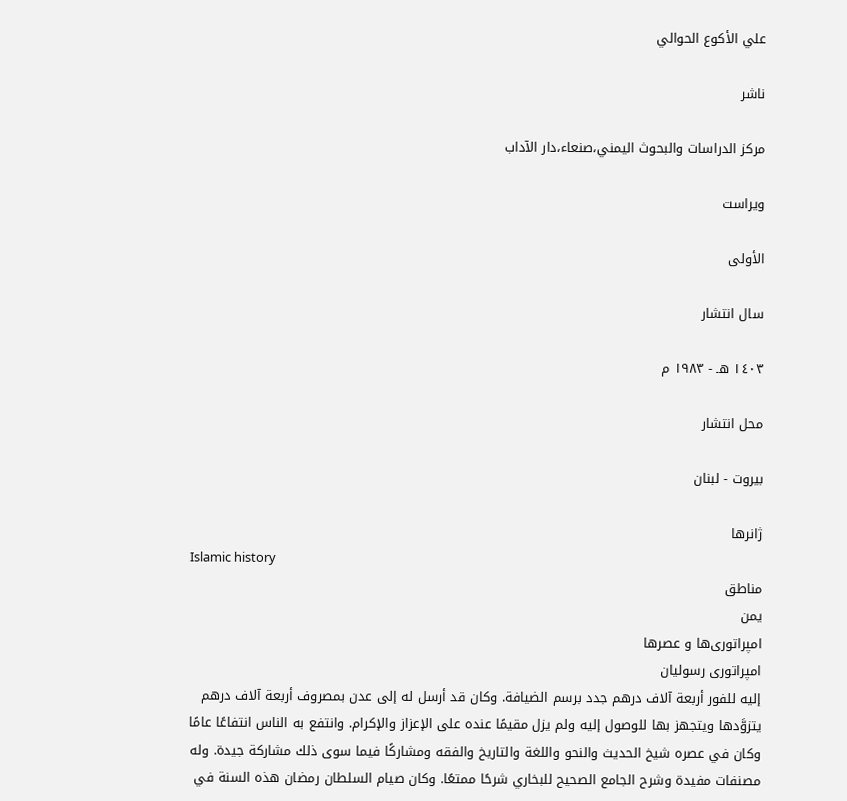علي الأكوع الحوالي

ناشر

مركز الدراسات والبحوث اليمني،صنعاء،دار الآداب

ویراست

الأولى

سال انتشار

١٤٠٣ هـ - ١٩٨٣ م

محل انتشار

بيروت - لبنان

ژانرها
Islamic history
مناطق
یمن
امپراتوری‌ها و عصرها
امپراتوری رسولیان
إليه للفور أربعة آلاف درهم جدد برسم الضيافة. وكان قد أرسل له إلى عدن بمصروف أربعة آلاف درهم يتزوَّدها ويتجهز بها للوصول إليه ولم يزل مقيمًا عنده على الإعزاز والإكرام. وانتفع به الناس انتفاعًا عامًا وكان في عصره شيخ الحديث والنحو واللغة والتاريخ والفقه ومشاركًا فيما سوى ذلك مشاركة جيدة. وله مصنفات مفيدة وشرح الجامع الصحيح للبخاري شرحًا ممتعًا. وكان صيام السلطان رمضان هذه السنة في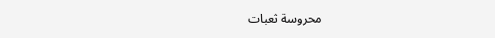محروسة ثعبات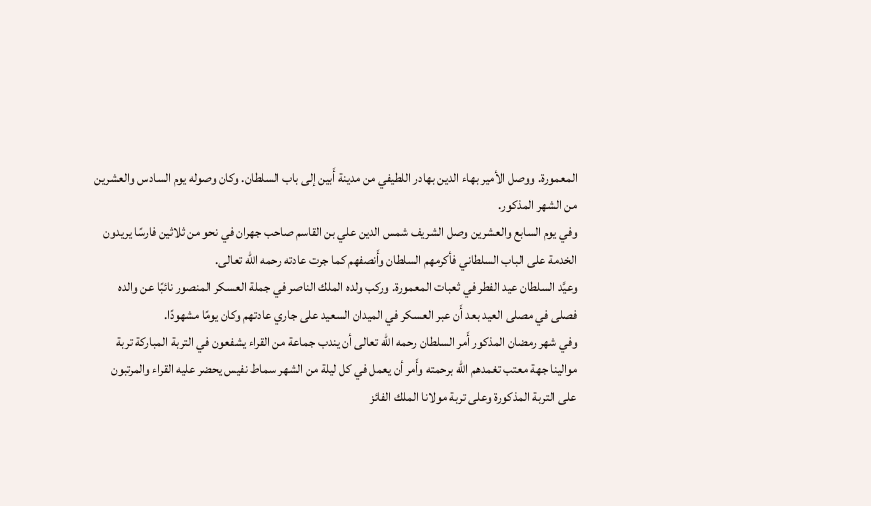المعمورة. ووصل الأمير بهاء الدين بهادر اللطيفي من مدينة أَبين إلى باب السلطان. وكان وصوله يوم السادس والعشرين من الشهر المذكور.
وفي يوم السابع والعشرين وصل الشريف شمس الدين علي بن القاسم صاحب جهران في نحو من ثلاثين فارسًا يريدون الخدمة على الباب السلطاني فأكرمهم السلطان وأَنصفهم كما جرت عادته رحمه الله تعالى.
وعيَّد السلطان عيد الفطر في ثعبات المعمورة. وركب ولده الملك الناصر في جملة العسكر المنصور نائبًا عن والده فصلى في مصلى العيد بعد أَن عبر العسكر في الميدان السعيد على جاري عادتهم وكان يومًا مشهودًا.
وفي شهر رمضان المذكور أَمر السلطان رحمه الله تعالى أن يندب جماعة من القراء يشفعون في التربة المباركة تربة موالينا جهة معتب تغمدهم الله برحمته وأَمر أن يعمل في كل ليلة من الشهر سماط نفيس يحضر عليه القراء والمرتبون على التربة المذكورة وعلى تربة مولانا الملك الفائز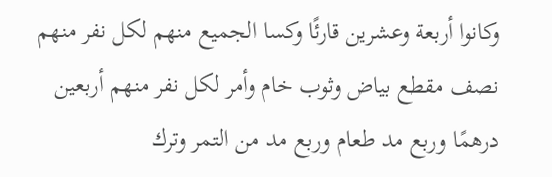وكانوا أربعة وعشرين قارئًا وكسا الجميع منهم لكل نفر منهم نصف مقطع بياض وثوب خام وأمر لكل نفر منهم أربعين درهمًا وربع مد طعام وربع مد من التمر وترك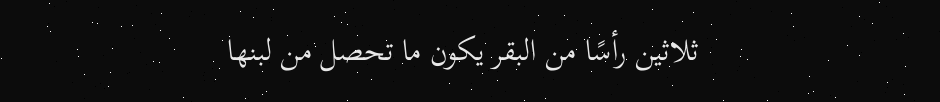ثلاثين رأسًا من البقر يكون ما تحصل من لبنها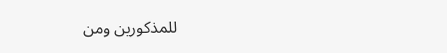للمذكورين ومن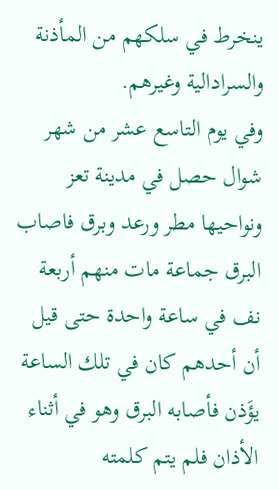ينخرط في سلكهم من المأذنة والسرادالية وغيرهم.
وفي يوم التاسع عشر من شهر شوال حصل في مدينة تعز ونواحيها مطر ورعد وبرق فاصاب البرق جماعة مات منهم أربعة نف في ساعة واحدة حتى قيل أن أحدهم كان في تلك الساعة يؤَذن فأصابه البرق وهو في أثناء الأذان فلم يتم كلمته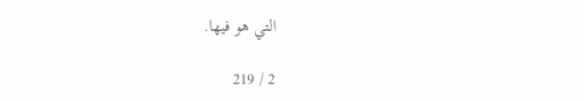التي هو فيها.

2 / 219